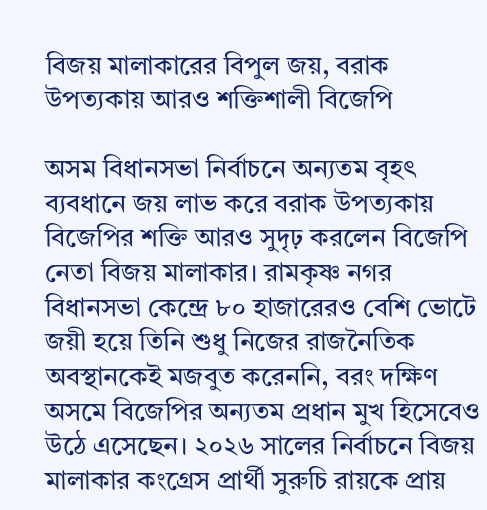বিজয় মালাকারের বিপুল জয়, বরাক উপত্যকায় আরও শক্তিশালী বিজেপি

অসম বিধানসভা নির্বাচনে অন্যতম বৃহৎ ব্যবধানে জয় লাভ করে বরাক উপত্যকায় বিজেপির শক্তি আরও সুদৃঢ় করলেন বিজেপি নেতা বিজয় মালাকার। রামকৃষ্ণ নগর বিধানসভা কেন্দ্রে ৮০ হাজারেরও বেশি ভোটে জয়ী হয়ে তিনি শুধু নিজের রাজনৈতিক অবস্থানকেই মজবুত করেননি, বরং দক্ষিণ অসমে বিজেপির অন্যতম প্রধান মুখ হিসেবেও উঠে এসেছেন। ২০২৬ সালের নির্বাচনে বিজয় মালাকার কংগ্রেস প্রার্থী সুরুচি রায়কে প্রায়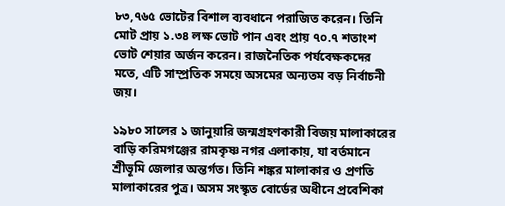৮৩,৭৬৫ ভোটের বিশাল ব্যবধানে পরাজিত করেন। তিনি মোট প্রায় ১.৩৪ লক্ষ ভোট পান এবং প্রায় ৭০.৭ শতাংশ ভোট শেয়ার অর্জন করেন। রাজনৈতিক পর্যবেক্ষকদের মতে, এটি সাম্প্রতিক সময়ে অসমের অন্যতম বড় নির্বাচনী জয়।

১৯৮০ সালের ১ জানুয়ারি জন্মগ্রহণকারী বিজয় মালাকারের বাড়ি করিমগঞ্জের রামকৃষ্ণ নগর এলাকায়, যা বর্তমানে শ্রীভূমি জেলার অন্তর্গত। তিনি শঙ্কর মালাকার ও প্রণতি মালাকারের পুত্র। অসম সংস্কৃত বোর্ডের অধীনে প্রবেশিকা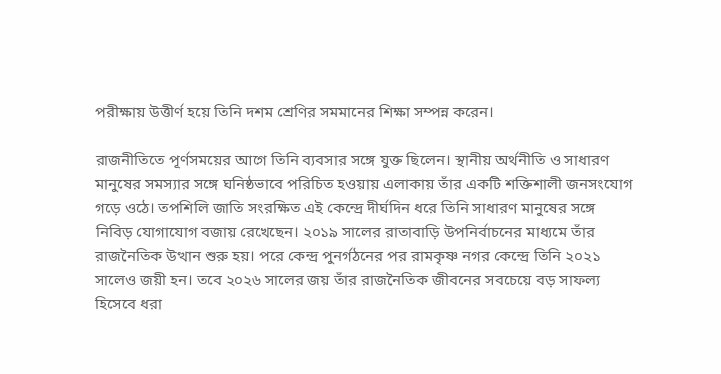পরীক্ষায় উত্তীর্ণ হয়ে তিনি দশম শ্রেণির সমমানের শিক্ষা সম্পন্ন করেন।

রাজনীতিতে পূর্ণসময়ের আগে তিনি ব্যবসার সঙ্গে যুক্ত ছিলেন। স্থানীয় অর্থনীতি ও সাধারণ মানুষের সমস্যার সঙ্গে ঘনিষ্ঠভাবে পরিচিত হওয়ায় এলাকায় তাঁর একটি শক্তিশালী জনসংযোগ গড়ে ওঠে। তপশিলি জাতি সংরক্ষিত এই কেন্দ্রে দীর্ঘদিন ধরে তিনি সাধারণ মানুষের সঙ্গে নিবিড় যোগাযোগ বজায় রেখেছেন। ২০১৯ সালের রাতাবাড়ি উপনির্বাচনের মাধ্যমে তাঁর রাজনৈতিক উত্থান শুরু হয়। পরে কেন্দ্র পুনর্গঠনের পর রামকৃষ্ণ নগর কেন্দ্রে তিনি ২০২১ সালেও জয়ী হন। তবে ২০২৬ সালের জয় তাঁর রাজনৈতিক জীবনের সবচেয়ে বড় সাফল্য হিসেবে ধরা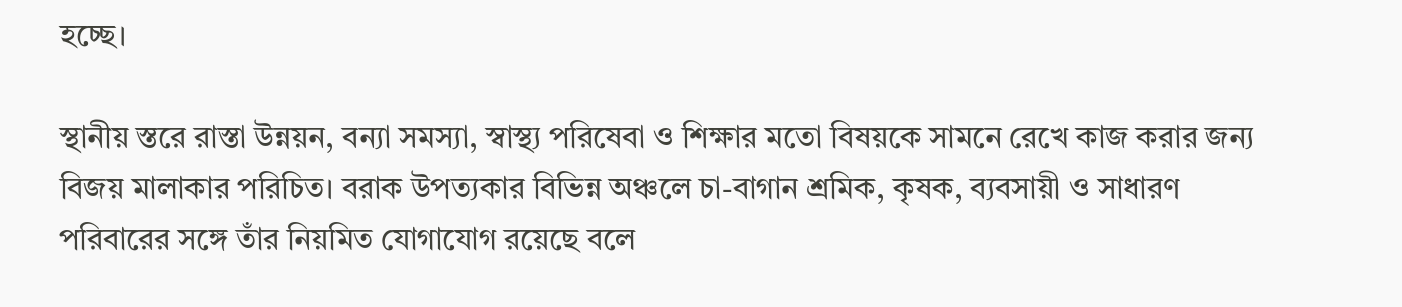হচ্ছে।

স্থানীয় স্তরে রাস্তা উন্নয়ন, বন্যা সমস্যা, স্বাস্থ্য পরিষেবা ও শিক্ষার মতো বিষয়কে সামনে রেখে কাজ করার জন্য বিজয় মালাকার পরিচিত। বরাক উপত্যকার বিভিন্ন অঞ্চলে চা-বাগান শ্রমিক, কৃষক, ব্যবসায়ী ও সাধারণ পরিবারের সঙ্গে তাঁর নিয়মিত যোগাযোগ রয়েছে বলে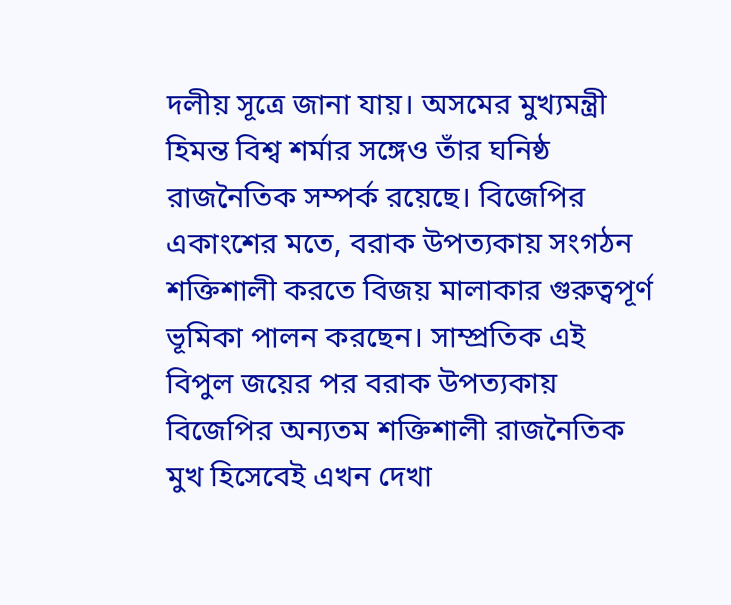দলীয় সূত্রে জানা যায়। অসমের মুখ্যমন্ত্রী হিমন্ত বিশ্ব শর্মার সঙ্গেও তাঁর ঘনিষ্ঠ রাজনৈতিক সম্পর্ক রয়েছে। বিজেপির একাংশের মতে, বরাক উপত্যকায় সংগঠন শক্তিশালী করতে বিজয় মালাকার গুরুত্বপূর্ণ ভূমিকা পালন করছেন। সাম্প্রতিক এই বিপুল জয়ের পর বরাক উপত্যকায় বিজেপির অন্যতম শক্তিশালী রাজনৈতিক মুখ হিসেবেই এখন দেখা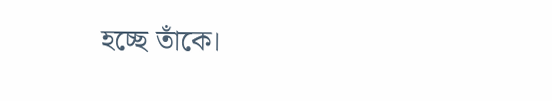হচ্ছে তাঁকে।